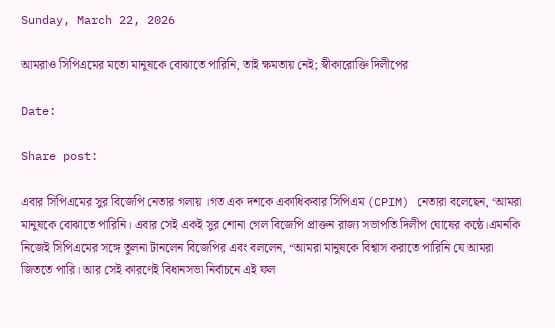Sunday, March 22, 2026

আমরাও সিপিএমের মতো মানুষকে বোঝাতে পারিনি, তাই ক্ষমতায় নেই; স্বীকারোক্তি দিলীপের

Date:

Share post:

এবার সিপিএমের সুর বিজেপি নেতার গলায় ।গত এক দশকে একাধিকবার সিপিএম (CPIM) নেতারা বলেছেন, ‘আমরা মানুষকে বোঝাতে পারিনি। এবার সেই একই সুর শোনা গেল বিজেপি প্রাক্তন রাজ্য সভাপতি দিলীপ ঘোষের কন্ঠে।এমনকি নিজেই সিপিএমের সঙ্গে তুলনা টানলেন বিজেপির এবং বললেন, “আমরা মানুষকে বিশ্বাস করাতে পারিনি যে আমরা জিততে পারি। আর সেই কারণেই বিধানসভা নির্বাচনে এই ফল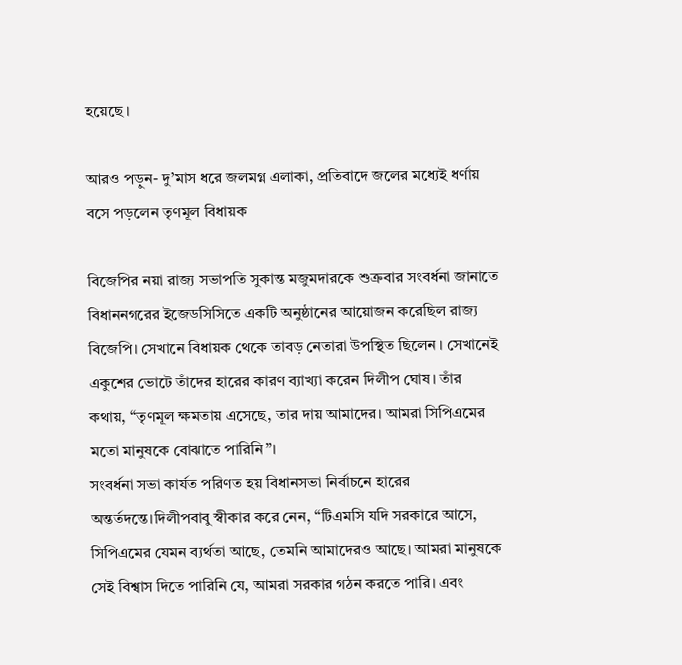হয়েছে ।

আরও পড়ুন- দু’মাস ধরে জলমগ্ন এলাকা, প্রতিবাদে জলের মধ্যেই ধর্ণায় বসে পড়লেন তৃণমূল বিধায়ক

বিজেপির নয়া রাজ্য সভাপতি সুকান্ত মজুমদারকে শুক্রবার সংবর্ধনা জানাতে বিধাননগরের ইজেডসিসিতে একটি অনুষ্ঠানের আয়োজন করেছিল রাজ্য বিজেপি। সেখানে বিধায়ক থেকে তাবড় নেতারা উপস্থিত ছিলেন । সেখানেই একুশের ভোটে তাঁদের হারের কারণ ব্যাখ্যা করেন দিলীপ ঘোষ। তাঁর কথায়, “তৃণমূল ক্ষমতায় এসেছে, তার দায় আমাদের। আমরা সিপিএমের মতো মানুষকে বোঝাতে পারিনি”।
সংবর্ধনা সভা কার্যত পরিণত হয় বিধানসভা নির্বাচনে হারের অন্তর্তদন্তে।দিলীপবাবু স্বীকার করে নেন, “টিএমসি যদি সরকারে আসে, সিপিএমের যেমন ব্যর্থতা আছে, তেমনি আমাদেরও আছে। আমরা মানুষকে সেই বিশ্বাস দিতে পারিনি যে, আমরা সরকার গঠন করতে পারি। এবং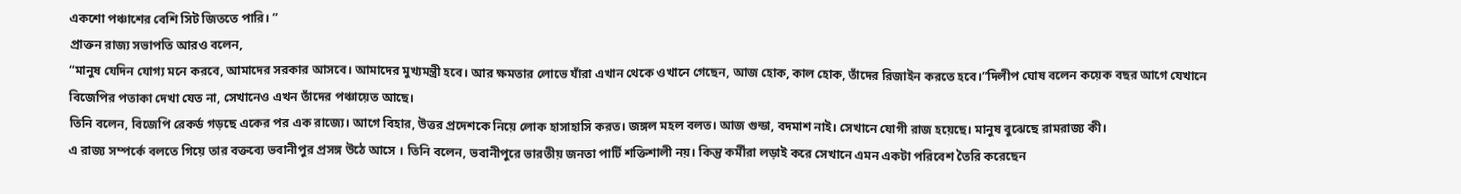একশো পঞ্চাশের বেশি সিট জিততে পারি। ”
প্রাক্তন রাজ্য সভাপতি আরও বলেন,
“মানুষ যেদিন যোগ্য মনে করবে, আমাদের সরকার আসবে। আমাদের মুখ্যমন্ত্রী হবে। আর ক্ষমতার লোভে যাঁরা এখান থেকে ওখানে গেছেন, আজ হোক, কাল হোক, তাঁদের রিজাইন করতে হবে।”দিলীপ ঘোষ বলেন কয়েক বছর আগে যেখানে বিজেপির পতাকা দেখা যেত না, সেখানেও এখন তাঁদের পঞ্চায়েত আছে।
তিনি বলেন, বিজেপি রেকর্ড গড়ছে একের পর এক রাজ্যে। আগে বিহার, উত্তর প্রদেশকে নিয়ে লোক হাসাহাসি করত। জঙ্গল মহল বলত। আজ গুন্ডা, বদমাশ নাই। সেখানে যোগী রাজ হয়েছে। মানুষ বুঝেছে রামরাজ্য কী।
এ রাজ্য সম্পর্কে বলতে গিয়ে তার বক্তব্যে ভবানীপুর প্রসঙ্গ উঠে আসে । তিনি বলেন, ভবানীপুরে ভারতীয় জনতা পার্টি শক্তিশালী নয়। কিন্তু কর্মীরা লড়াই করে সেখানে এমন একটা পরিবেশ তৈরি করেছেন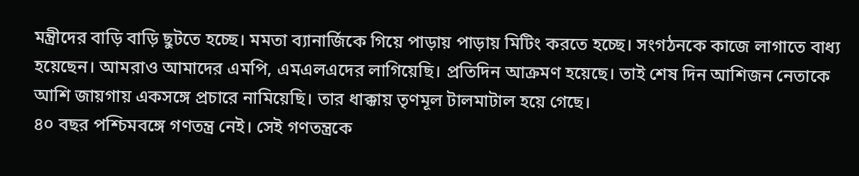মন্ত্রীদের বাড়ি বাড়ি ছুটতে হচ্ছে। মমতা ব্যানার্জিকে গিয়ে পাড়ায় পাড়ায় মিটিং করতে হচ্ছে। সংগঠনকে কাজে লাগাতে বাধ্য হয়েছেন। আমরাও আমাদের এমপি, এমএলএদের লাগিয়েছি। প্রতিদিন আক্রমণ হয়েছে। তাই শেষ দিন আশিজন নেতাকে আশি জায়গায় একসঙ্গে প্রচারে নামিয়েছি। তার ধাক্কায় তৃণমূল টালমাটাল হয়ে গেছে।
৪০ বছর পশ্চিমবঙ্গে গণতন্ত্র নেই। সেই গণতন্ত্রকে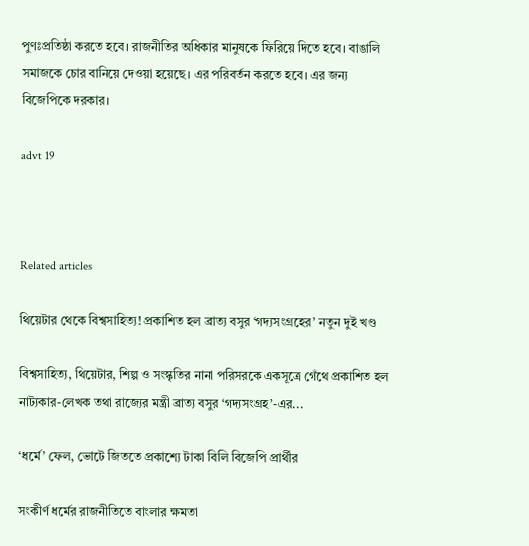পুণঃপ্রতিষ্ঠা করতে হবে। রাজনীতির অধিকার মানুষকে ফিরিয়ে দিতে হবে। বাঙালি সমাজকে চোর বানিয়ে দেওয়া হয়েছে। এর পরিবর্তন করতে হবে। এর জন্য বিজেপিকে দরকার।

advt 19



Related articles

থিয়েটার থেকে বিশ্বসাহিত্য! প্রকাশিত হল ব্রাত্য বসুর ‘গদ্যসংগ্রহের’ নতুন দুই খণ্ড

বিশ্বসাহিত্য, থিয়েটার, শিল্প ও সংস্কৃতির নানা পরিসরকে একসূত্রে গেঁথে প্রকাশিত হল নাট্যকার-লেখক তথা রাজ্যের মন্ত্রী ব্রাত্য বসুর ‘গদ্যসংগ্রহ’-এর...

‘ধর্মে’ ফেল, ভোটে জিততে প্রকাশ্যে টাকা বিলি বিজেপি প্রার্থীর

সংকীর্ণ ধর্মের রাজনীতিতে বাংলার ক্ষমতা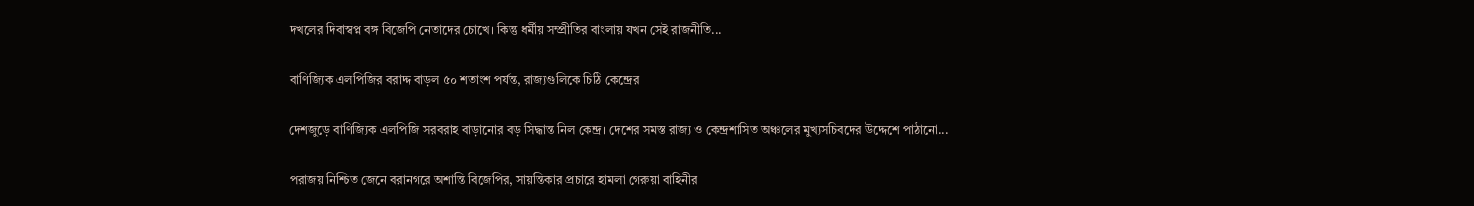দখলের দিবাস্বপ্ন বঙ্গ বিজেপি নেতাদের চোখে। কিন্তু ধর্মীয় সম্প্রীতির বাংলায় যখন সেই রাজনীতি...

বাণিজ্যিক এলপিজির বরাদ্দ বাড়ল ৫০ শতাংশ পর্যন্ত, রাজ্যগুলিকে চিঠি কেন্দ্রের

দেশজুড়ে বাণিজ্যিক এলপিজি সরবরাহ বাড়ানোর বড় সিদ্ধান্ত নিল কেন্দ্র। দেশের সমস্ত রাজ্য ও কেন্দ্রশাসিত অঞ্চলের মুখ্যসচিবদের উদ্দেশে পাঠানো...

পরাজয় নিশ্চিত জেনে বরানগরে অশান্তি বিজেপির, সায়ন্তিকার প্রচারে হামলা গেরুয়া বাহিনীর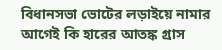বিধানসভা ভোটের লড়াইয়ে নামার আগেই কি হারের আতঙ্ক গ্রাস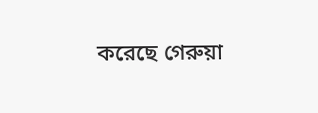করেছে গেরুয়া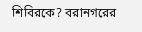শিবিরকে? বরানগরের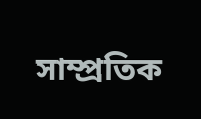সাম্প্রতিক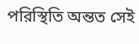পরিস্থিতি অন্তত সেই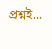প্রশ্নই...